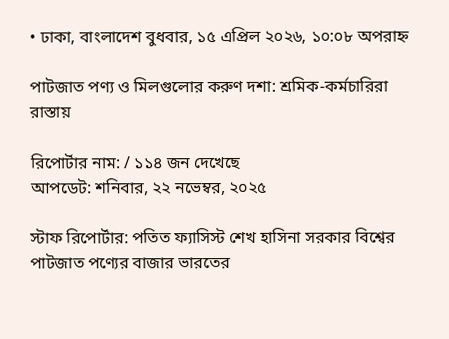• ঢাকা, বাংলাদেশ বুধবার, ১৫ এপ্রিল ২০২৬, ১০:০৮ অপরাহ্ন

পাটজাত পণ্য ও মিলগুলোর করুণ দশা: শ্রমিক-কর্মচারিরা রাস্তায়

রিপোর্টার নাম: / ১১৪ জন দেখেছে
আপডেট: শনিবার, ২২ নভেম্বর, ২০২৫

স্টাফ রিপোর্টার: পতিত ফ্যাসিস্ট শেখ হাসিনা সরকার বিশ্বের পাটজাত পণ্যের বাজার ভারতের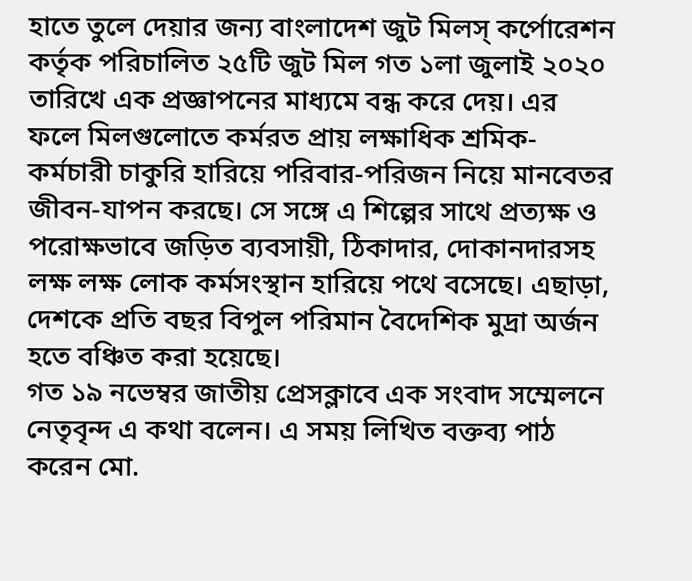হাতে তুলে দেয়ার জন্য বাংলাদেশ জুট মিলস্ কর্পোরেশন কর্তৃক পরিচালিত ২৫টি জুট মিল গত ১লা জুলাই ২০২০ তারিখে এক প্রজ্ঞাপনের মাধ্যমে বন্ধ করে দেয়। এর ফলে মিলগুলোতে কর্মরত প্রায় লক্ষাধিক শ্রমিক-কর্মচারী চাকুরি হারিয়ে পরিবার-পরিজন নিয়ে মানবেতর জীবন-যাপন করছে। সে সঙ্গে এ শিল্পের সাথে প্রত্যক্ষ ও পরোক্ষভাবে জড়িত ব্যবসায়ী, ঠিকাদার, দোকানদারসহ লক্ষ লক্ষ লোক কর্মসংস্থান হারিয়ে পথে বসেছে। এছাড়া, দেশকে প্রতি বছর বিপুল পরিমান বৈদেশিক মুদ্রা অর্জন হতে বঞ্চিত করা হয়েছে।
গত ১৯ নভেম্বর জাতীয় প্রেসক্লাবে এক সংবাদ সম্মেলনে নেতৃবৃন্দ এ কথা বলেন। এ সময় লিখিত বক্তব্য পাঠ করেন মো.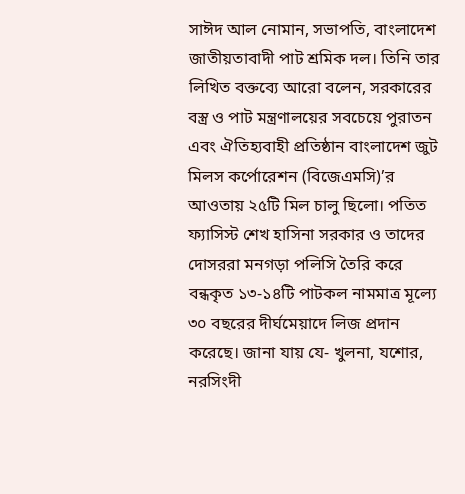সাঈদ আল নোমান, সভাপতি, বাংলাদেশ জাতীয়তাবাদী পাট শ্রমিক দল। তিনি তার লিখিত বক্তব্যে আরো বলেন, সরকারের বস্ত্র ও পাট মন্ত্রণালয়ের সবচেয়ে পুরাতন এবং ঐতিহ্যবাহী প্রতিষ্ঠান বাংলাদেশ জুট মিলস কর্পোরেশন (বিজেএমসি)’র আওতায় ২৫টি মিল চালু ছিলো। পতিত ফ্যাসিস্ট শেখ হাসিনা সরকার ও তাদের দোসররা মনগড়া পলিসি তৈরি করে বন্ধকৃত ১৩-১৪টি পাটকল নামমাত্র মূল্যে ৩০ বছরের দীর্ঘমেয়াদে লিজ প্রদান করেছে। জানা যায় যে- খুলনা, যশোর, নরসিংদী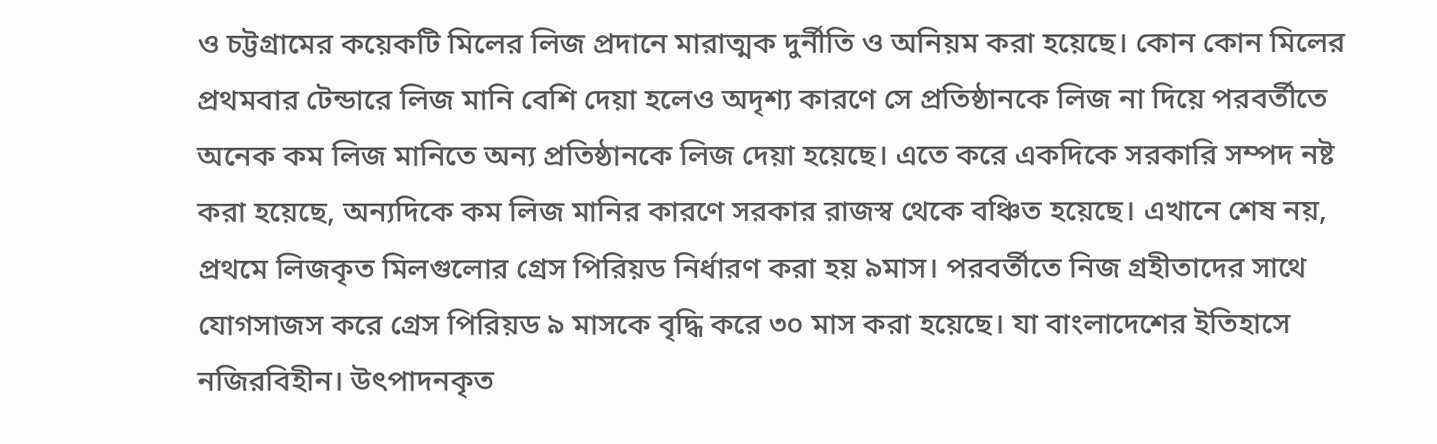ও চট্টগ্রামের কয়েকটি মিলের লিজ প্রদানে মারাত্মক দুর্নীতি ও অনিয়ম করা হয়েছে। কোন কোন মিলের প্রথমবার টেন্ডারে লিজ মানি বেশি দেয়া হলেও অদৃশ্য কারণে সে প্রতিষ্ঠানকে লিজ না দিয়ে পরবর্তীতে অনেক কম লিজ মানিতে অন্য প্রতিষ্ঠানকে লিজ দেয়া হয়েছে। এতে করে একদিকে সরকারি সম্পদ নষ্ট করা হয়েছে, অন্যদিকে কম লিজ মানির কারণে সরকার রাজস্ব থেকে বঞ্চিত হয়েছে। এখানে শেষ নয়, প্রথমে লিজকৃত মিলগুলোর গ্রেস পিরিয়ড নির্ধারণ করা হয় ৯মাস। পরবর্তীতে নিজ গ্রহীতাদের সাথে যোগসাজস করে গ্রেস পিরিয়ড ৯ মাসকে বৃদ্ধি করে ৩০ মাস করা হয়েছে। যা বাংলাদেশের ইতিহাসে নজিরবিহীন। উৎপাদনকৃত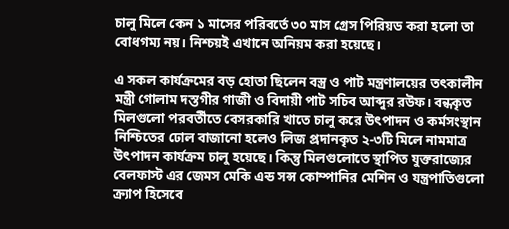চালু মিলে কেন ১ মাসের পরিবর্তে ৩০ মাস গ্রেস পিরিয়ড করা হলো তা বোধগম্য নয়। নিশ্চয়ই এখানে অনিয়ম করা হয়েছে।

এ সকল কার্যক্রমের বড় হোতা ছিলেন বস্ত্র ও পাট মন্ত্রণালয়ের তৎকালীন মন্ত্রী গোলাম দস্তগীর গাজী ও বিদায়ী পাট সচিব আব্দুর রউফ। বন্ধকৃত মিলগুলো পরবর্তীতে বেসরকারি খাতে চালু করে উৎপাদন ও কর্মসংস্থান নিশ্চিতের ঢোল বাজানো হলেও লিজ প্রদানকৃত ২-৩টি মিলে নামমাত্র উৎপাদন কার্যক্রম চালু হয়েছে। কিন্তু মিলগুলোতে স্থাপিত যুক্তরাজ্যের বেলফাস্ট এর জেমস মেকি এন্ড সন্স কোম্পানির মেশিন ও যন্ত্রপাতিগুলো ক্র্যাপ হিসেবে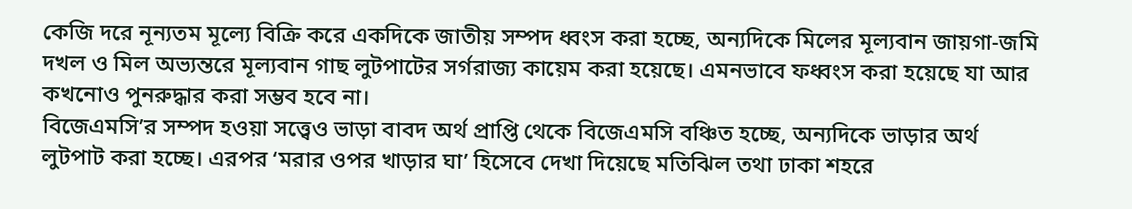কেজি দরে নূন্যতম মূল্যে বিক্রি করে একদিকে জাতীয় সম্পদ ধ্বংস করা হচ্ছে, অন্যদিকে মিলের মূল্যবান জায়গা-জমি দখল ও মিল অভ্যন্তরে মূল্যবান গাছ লুটপাটের সর্গরাজ্য কায়েম করা হয়েছে। এমনভাবে ফধ্বংস করা হয়েছে যা আর কখনোও পুনরুদ্ধার করা সম্ভব হবে না।
বিজেএমসি’র সম্পদ হওয়া সত্ত্বেও ভাড়া বাবদ অর্থ প্রাপ্তি থেকে বিজেএমসি বঞ্চিত হচ্ছে, অন্যদিকে ভাড়ার অর্থ লুটপাট করা হচ্ছে। এরপর ‘মরার ওপর খাড়ার ঘা’ হিসেবে দেখা দিয়েছে মতিঝিল তথা ঢাকা শহরে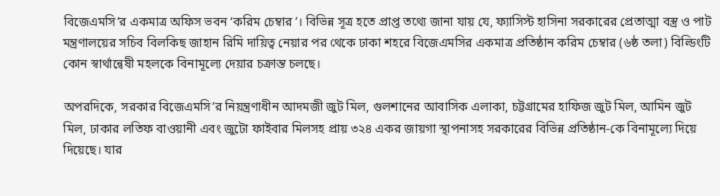বিজেএমসি’র একমাত্র অফিস ভবন ‘করিম চেম্বার’। বিভিন্ন সূত্র হতে প্রাপ্ত তথ্যে জানা যায় যে, ফ্যাসিস্ট হাসিনা সরকারের প্রেতাত্মা বস্ত্র ও পাট মন্ত্রণালয়ের সচিব বিলকিছ জাহান রিমি দায়িত্ব নেয়ার পর থেকে ঢাকা শহরে বিজেএমসির একমাত্র প্রতিষ্ঠান করিম চেম্বার (৬ষ্ঠ তলা) বিল্ডিংটি কোন স্বার্থান্বেষী মহলকে বিনামূল্যে দেয়ার চক্রান্ত চলছে।

অপরদিকে, সরকার বিজেএমসি’র নিয়ন্ত্রণাধীন আদমজী জুট মিল, গুলশানের আবাসিক এলাকা, চট্টগ্রামের হাফিজ জুট মিল, আমিন জুট মিল, ঢাকার লতিফ বাওয়ানী এবং জুটো ফাইবার মিলসহ প্রায় ৩২৪ একর জায়গা স্থাপনাসহ সরকারের বিভিন্ন প্রতিষ্ঠান-কে বিনামূল্যে দিয়ে দিয়েছে। যার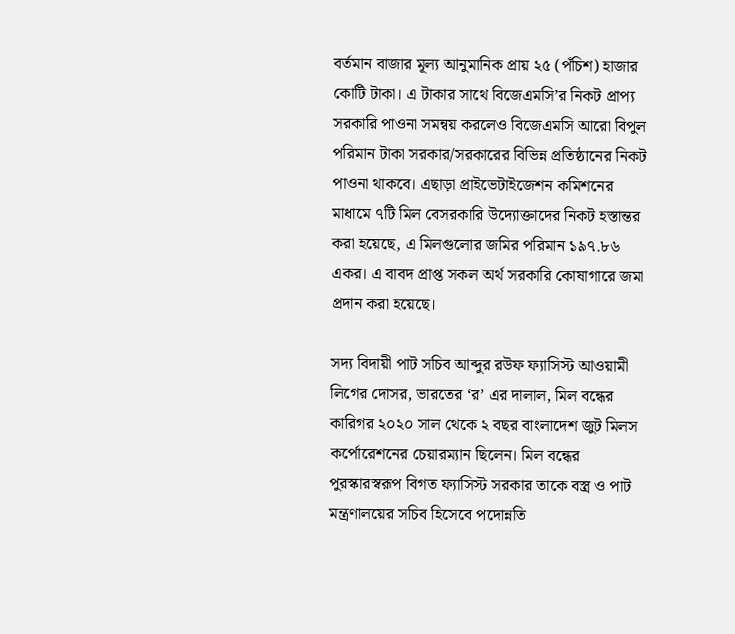বর্তমান বাজার মূল্য আনুমানিক প্রায় ২৫ (পঁচিশ) হাজার কোটি টাকা। এ টাকার সাথে বিজেএমসি’র নিকট প্রাপ্য সরকারি পাওনা সমন্বয় করলেও বিজেএমসি আরো বিপুল পরিমান টাকা সরকার/সরকারের বিভিন্ন প্রতিষ্ঠানের নিকট পাওনা থাকবে। এছাড়া প্রাইভেটাইজেশন কমিশনের মাধামে ৭টি মিল বেসরকারি উদ্যোক্তাদের নিকট হস্তান্তর করা হয়েছে, এ মিলগুলোর জমির পরিমান ১৯৭.৮৬ একর। এ বাবদ প্রাপ্ত সকল অর্থ সরকারি কোষাগারে জমা প্রদান করা হয়েছে।

সদ্য বিদায়ী পাট সচিব আব্দুর রউফ ফ্যাসিস্ট আওয়ামী লিগের দোসর, ভারতের ‘র’ এর দালাল, মিল বন্ধের কারিগর ২০২০ সাল থেকে ২ বছর বাংলাদেশ জুট মিলস কর্পোরেশনের চেয়ারম্যান ছিলেন। মিল বন্ধের পুরস্কারস্বরূপ বিগত ফ্যাসিস্ট সরকার তাকে বস্ত্র ও পাট মন্ত্রণালয়ের সচিব হিসেবে পদোন্নতি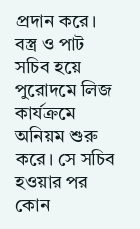প্রদান করে। বস্ত্র ও পাট সচিব হয়ে পুরোদমে লিজ কার্যক্রমে অনিয়ম শুরু করে। সে সচিব হওয়ার পর কোন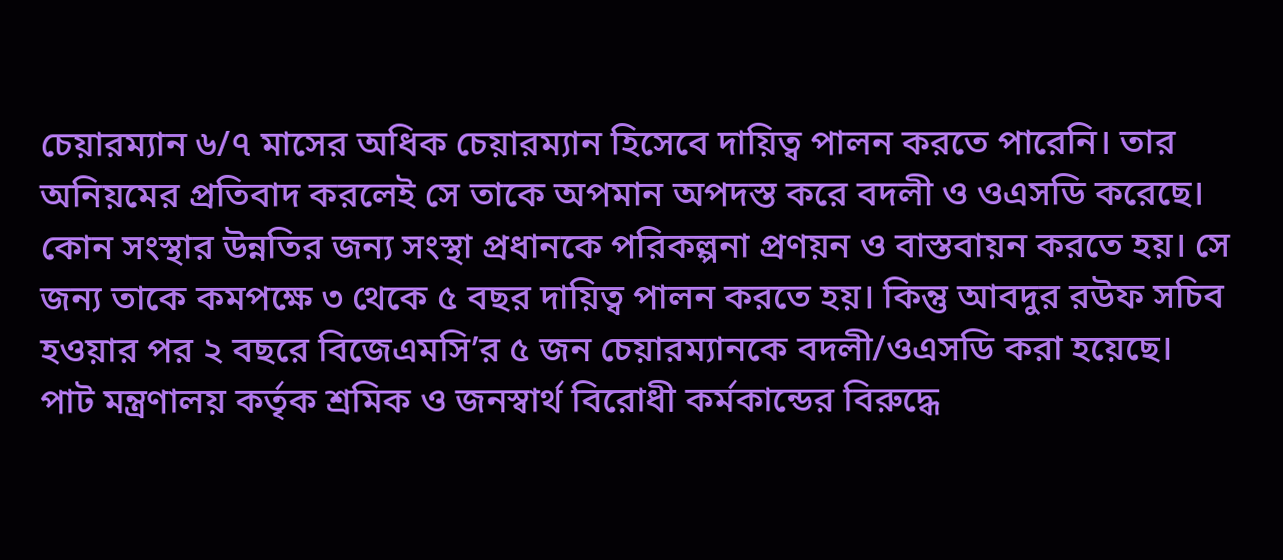চেয়ারম্যান ৬/৭ মাসের অধিক চেয়ারম্যান হিসেবে দায়িত্ব পালন করতে পারেনি। তার অনিয়মের প্রতিবাদ করলেই সে তাকে অপমান অপদস্ত করে বদলী ও ওএসডি করেছে। কোন সংস্থার উন্নতির জন্য সংস্থা প্রধানকে পরিকল্পনা প্রণয়ন ও বাস্তবায়ন করতে হয়। সে জন্য তাকে কমপক্ষে ৩ থেকে ৫ বছর দায়িত্ব পালন করতে হয়। কিন্তু আবদুর রউফ সচিব হওয়ার পর ২ বছরে বিজেএমসি’র ৫ জন চেয়ারম্যানকে বদলী/ওএসডি করা হয়েছে।
পাট মন্ত্রণালয় কর্তৃক শ্রমিক ও জনস্বার্থ বিরোধী কর্মকান্ডের বিরুদ্ধে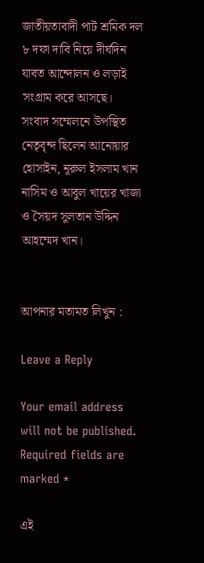জাতীয়তাবাদী পাট শ্রমিক দল ৮ দফা দাবি নিয়ে দীর্ঘদিন যাবত আন্দোলন ও লড়াই সংগ্রাম করে আসছে।
সংবাদ সম্মেলনে উপস্থিত নেতৃবৃন্দ ছিলেন আনোয়ার হোসাইন, নূরুল ইসলাম খান নাসিম ও আবুল খায়ের খাজা ও সৈয়দ সুলতান উদ্দিন আহম্মেদ খান।


আপনার মতামত লিখুন :

Leave a Reply

Your email address will not be published. Required fields are marked *

এই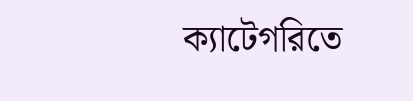ক্যাটেগরিতে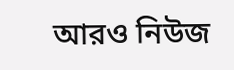আরও নিউজ